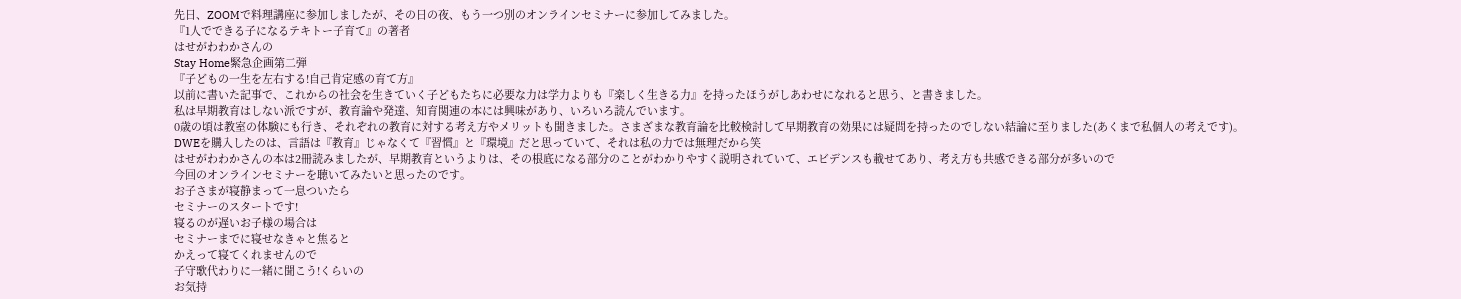先日、ZOOMで料理講座に参加しましたが、その日の夜、もう一つ別のオンラインセミナーに参加してみました。
『1人でできる子になるテキトー子育て』の著者
はせがわわかさんの
Stay Home緊急企画第二弾
『子どもの一生を左右する!自己肯定感の育て方』
以前に書いた記事で、これからの社会を生きていく子どもたちに必要な力は学力よりも『楽しく生きる力』を持ったほうがしあわせになれると思う、と書きました。
私は早期教育はしない派ですが、教育論や発達、知育関連の本には興味があり、いろいろ読んでいます。
0歳の頃は教室の体験にも行き、それぞれの教育に対する考え方やメリットも聞きました。さまざまな教育論を比較検討して早期教育の効果には疑問を持ったのでしない結論に至りました(あくまで私個人の考えです)。
DWEを購入したのは、言語は『教育』じゃなくて『習慣』と『環境』だと思っていて、それは私の力では無理だから笑
はせがわわかさんの本は2冊読みましたが、早期教育というよりは、その根底になる部分のことがわかりやすく説明されていて、エビデンスも載せてあり、考え方も共感できる部分が多いので
今回のオンラインセミナーを聴いてみたいと思ったのです。
お子さまが寝静まって一息ついたら
セミナーのスタートです!
寝るのが遅いお子様の場合は
セミナーまでに寝せなきゃと焦ると
かえって寝てくれませんので
子守歌代わりに一緒に聞こう!くらいの
お気持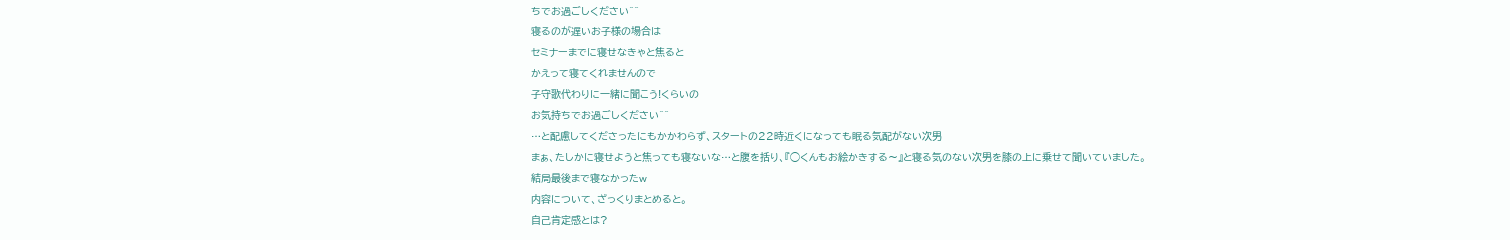ちでお過ごしください^^
寝るのが遅いお子様の場合は
セミナーまでに寝せなきゃと焦ると
かえって寝てくれませんので
子守歌代わりに一緒に聞こう!くらいの
お気持ちでお過ごしください^^
…と配慮してくださったにもかかわらず、スタートの22時近くになっても眠る気配がない次男
まぁ、たしかに寝せようと焦っても寝ないな…と腹を括り、『◯くんもお絵かきする〜』と寝る気のない次男を膝の上に乗せて聞いていました。
結局最後まで寝なかったw
内容について、ざっくりまとめると。
自己肯定感とは?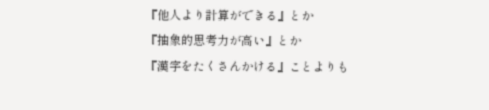『他人より計算ができる』とか
『抽象的思考力が高い』とか
『漢字をたくさんかける』ことよりも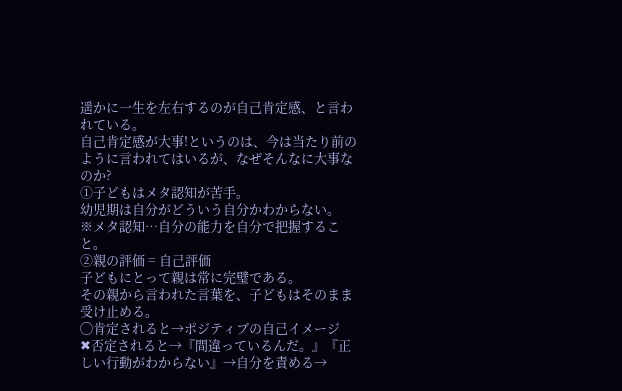遥かに一生を左右するのが自己肯定感、と言われている。
自己肯定感が大事!というのは、今は当たり前のように言われてはいるが、なぜそんなに大事なのか?
①子どもはメタ認知が苦手。
幼児期は自分がどういう自分かわからない。
※メタ認知…自分の能力を自分で把握すること。
②親の評価 = 自己評価
子どもにとって親は常に完璧である。
その親から言われた言葉を、子どもはそのまま受け止める。
◯肯定されると→ポジティブの自己イメージ
✖否定されると→『間違っているんだ。』『正しい行動がわからない』→自分を責める→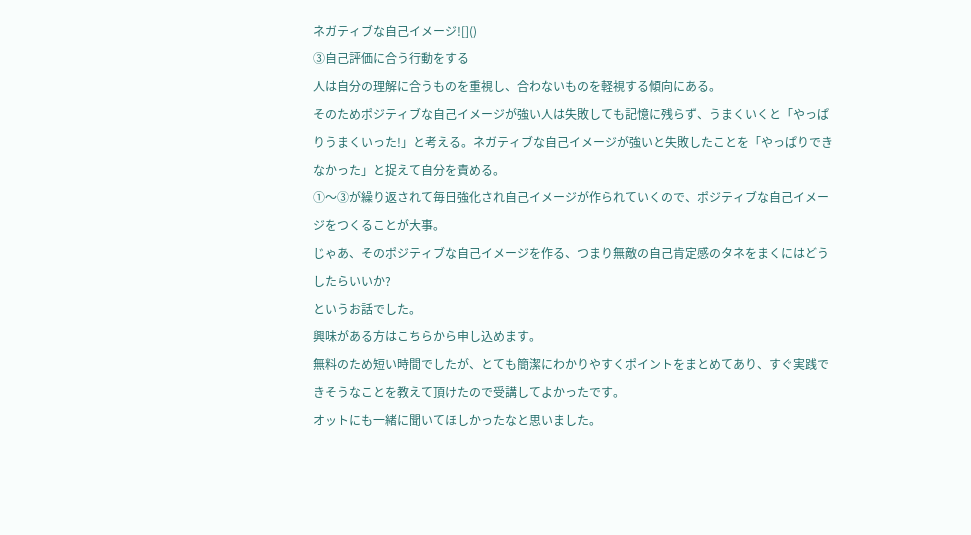ネガティブな自己イメージ![]()
③自己評価に合う行動をする
人は自分の理解に合うものを重視し、合わないものを軽視する傾向にある。
そのためポジティブな自己イメージが強い人は失敗しても記憶に残らず、うまくいくと「やっぱりうまくいった!」と考える。ネガティブな自己イメージが強いと失敗したことを「やっぱりできなかった」と捉えて自分を責める。
①〜③が繰り返されて毎日強化され自己イメージが作られていくので、ポジティブな自己イメージをつくることが大事。
じゃあ、そのポジティブな自己イメージを作る、つまり無敵の自己肯定感のタネをまくにはどうしたらいいか?
というお話でした。
興味がある方はこちらから申し込めます。
無料のため短い時間でしたが、とても簡潔にわかりやすくポイントをまとめてあり、すぐ実践できそうなことを教えて頂けたので受講してよかったです。
オットにも一緒に聞いてほしかったなと思いました。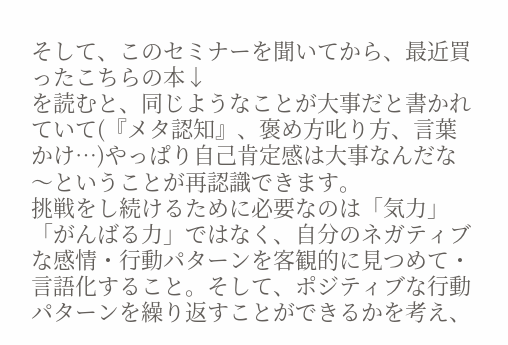そして、このセミナーを聞いてから、最近買ったこちらの本↓
を読むと、同じようなことが大事だと書かれていて(『メタ認知』、褒め方叱り方、言葉かけ…)やっぱり自己肯定感は大事なんだな〜ということが再認識できます。
挑戦をし続けるために必要なのは「気力」「がんばる力」ではなく、自分のネガティブな感情・行動パターンを客観的に見つめて・言語化すること。そして、ポジティブな行動パターンを繰り返すことができるかを考え、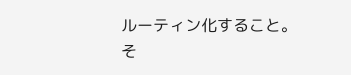ルーティン化すること。
そ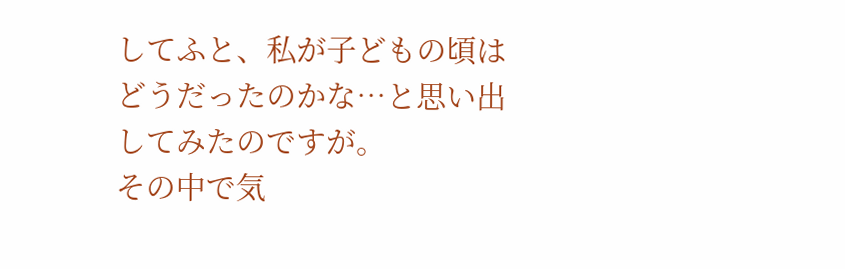してふと、私が子どもの頃はどうだったのかな…と思い出してみたのですが。
その中で気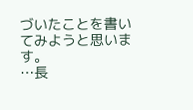づいたことを書いてみようと思います。
…長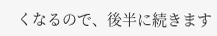くなるので、後半に続きます